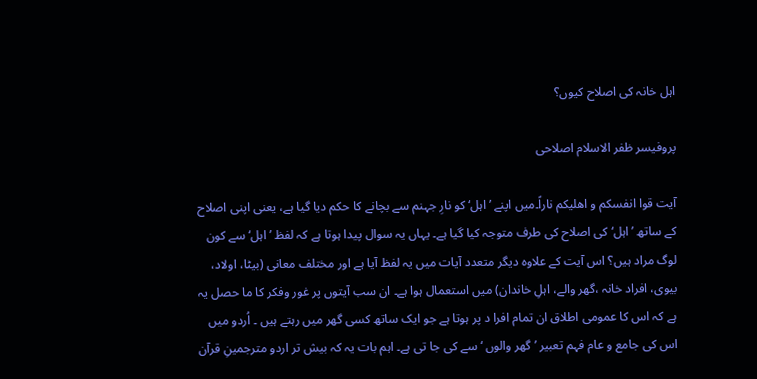اہل خانہ کی اصلاح کیوں؟

پروفیسر ظفر الاسلام اصلاحی

آیت قوا انفسکم و اھلیکم ناراً۔میں اپنے ’ اہل‘ کو نارِ جہنم سے بچانے کا حکم دیا گیا ہے، یعنی اپنی اصلاح کے ساتھ ’اہل‘ کی اصلاح کی طرف متوجہ کیا گیا ہے۔ یہاں یہ سوال پیدا ہوتا ہے کہ لفظ ’اہل‘ سے کون لوگ مراد ہیں؟ اس آیت کے علاوہ دیگر متعدد آیات میں یہ لفظ آیا ہے اور مختلف معانی (بیٹا، اولاد، بیوی، افراد خانہ ،گھر والے، اہلِ خاندان) میں استعمال ہوا ہے۔ ان سب آیتوں پر غور وفکر کا ما حصل یہ ہے کہ اس کا عمومی اطلاق ان تمام افرا د پر ہوتا ہے جو ایک ساتھ کسی گھر میں رہتے ہیں ۔ اُردو میں اس کی جامع و عام فہم تعبیر ’ گھر والوں ‘ سے کی جا تی ہے۔ اہم بات یہ کہ بیش تر اردو مترجمینِ قرآن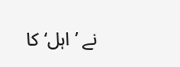نے ’اہل‘ کا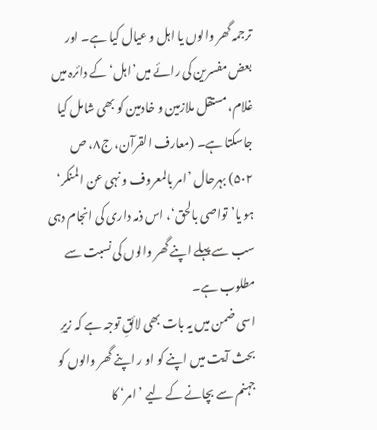ترجمہ گھر والوں یا اہل و عیال کیا ہے۔ اور بعض مفسرین کی رائے میں’اہل‘ کے دائرہ میں غلام، مستقل ملازمین و خادمین کو بھی شامل کیا جاسکتا ہے۔ (معارف القرآن، ج۸، ص ۵۰۲) بہرحال ’امر بالمعروف و نہی عن المنکر‘ ہو یا’تواصی بالحق‘، اس ذمہ داری کی انجام دہی سب سے پہلے اپنے گھر والوں کی نسبت سے مطلوب ہے۔
اسی ضمن میں یہ بات بھی لائقِ توجہ ہے کہ زیرِ بحث آیت میں اپنے کو او ر اپنے گھر والوں کو جہنم سے بچانے کے لیے ’ امر‘ کا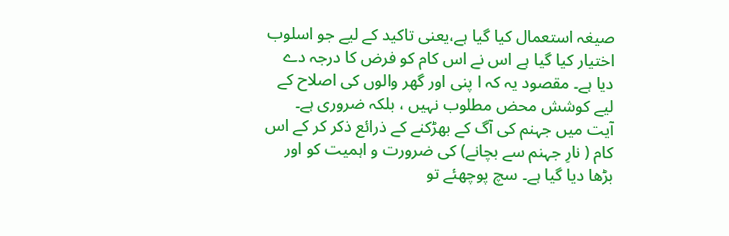صیغہ استعمال کیا گیا ہے،یعنی تاکید کے لیے جو اسلوب اختیار کیا گیا ہے اس نے اس کام کو فرض کا درجہ دے دیا ہے۔ مقصود یہ کہ ا پنی اور گھر والوں کی اصلاح کے لیے کوشش محض مطلوب نہیں ، بلکہ ضروری ہے۔ آیت میں جہنم کی آگ کے بھڑکنے کے ذرائع ذکر کر کے اس کام ( نارِ جہنم سے بچانے) کی ضرورت و اہمیت کو اور بڑھا دیا گیا ہے۔ سچ پوچھئے تو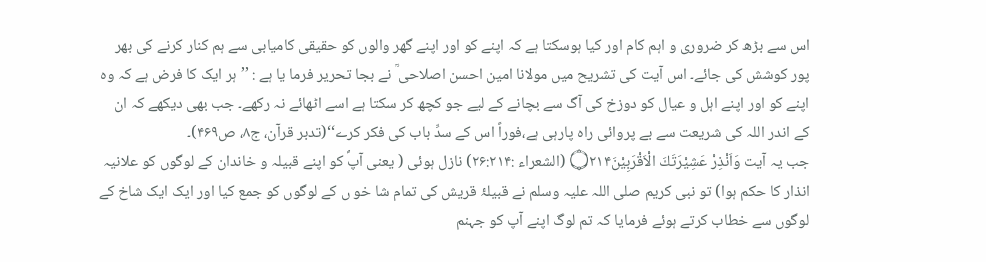اس سے بڑھ کر ضروری و اہم کام اور کیا ہوسکتا ہے کہ اپنے کو اور اپنے گھر والوں کو حقیقی کامیابی سے ہم کنار کرنے کی بھر پور کوشش کی جائے۔ اس آیت کی تشریح میں مولانا امین احسن اصلاحی ؒ نے بجا تحریر فرما یا ہے : ’’ہر ایک کا فرض ہے کہ وہ اپنے کو اور اپنے اہل و عیال کو دوزخ کی آگ سے بچانے کے لیے جو کچھ کر سکتا ہے اسے اٹھائے نہ رکھے۔ جب بھی دیکھے کہ ان کے اندر اللہ کی شریعت سے بے پروائی راہ پارہی ہے،فوراً اس کے سدِّ باب کی فکر کرے‘‘(تدبر قرآن، ج۸، ص۴۶۹)۔
جب یہ آیت وَاَنْذِرْ عَشِيْرَتَكَ الْاَقْرَبِيْنَ۝۲۱۴ (الشعراء :۲۶:۲۱۴) نازل ہوئی ( یعنی آپؐ کو اپنے قبیلہ و خاندان کے لوگوں کو علانیہ انذار کا حکم ہوا) تو نبی کریم صلی اللہ علیہ وسلم نے قبیلۂ قریش کی تمام شا خو ں کے لوگوں کو جمع کیا اور ایک ایک شاخ کے لوگوں سے خطاب کرتے ہوئے فرمایا کہ تم لوگ اپنے آپ کو جہنم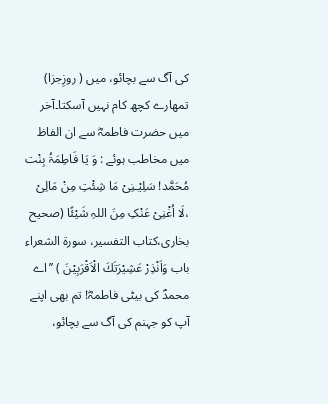کی آگ سے بچائو، میں ( روزِجزا) تمھارے کچھ کام نہیں آسکتا۔آخر میں حضرت فاطمہؓ سے ان الفاظ میں مخاطب ہوئے : وَ یَا فَاطِمَۃُ بِنْت مُحَمَّد! سَلِیْـنِیْ مَا شِئْتِ مِنْ مَالِیْ ،لَا اُغْنِیْ عَنْکِ مِنَ اللہِ شَیْئًا (صحیح بخاری،کتاب التفسیر، سورۃ الشعراء باب وَاَنْذِرْ عَشِيْرَتَكَ الْاَقْرَبِيْنَ ) ’’اے محمدؐ کی بیٹی فاطمہؓ! تم بھی اپنے آپ کو جہنم کی آگ سے بچائو،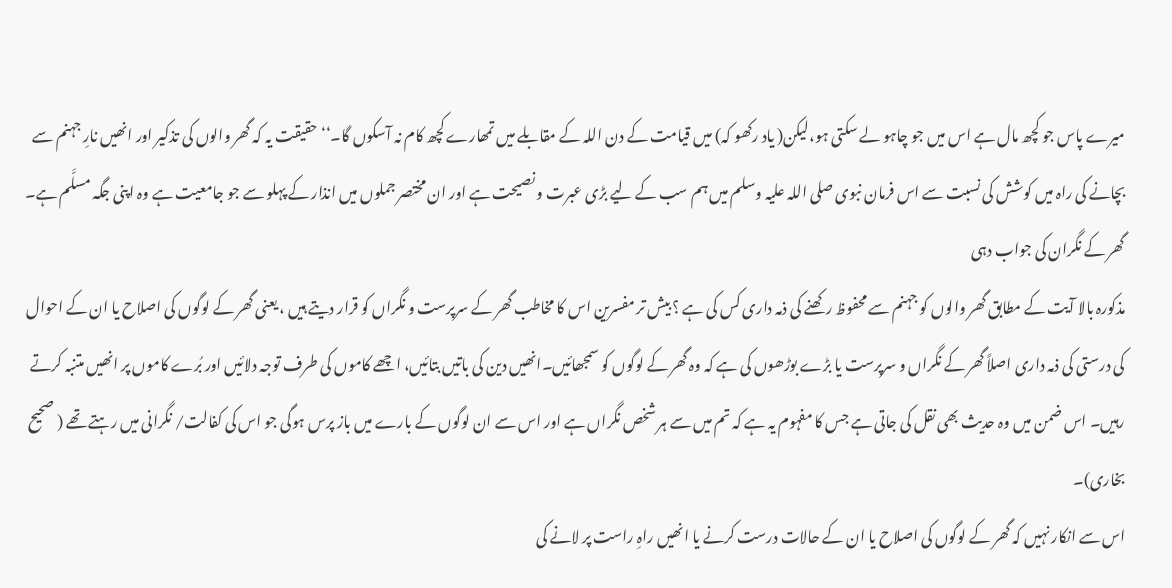میرے پاس جو کچھ مال ہے اس میں جو چاہو لے سکتی ہو،لیکن( یاد رکھو کہ) میں قیامت کے دن اللہ کے مقابلے میں تمھارے کچھ کام نہ آسکوں گا۔‘‘ حقیقت یہ کہ گھر والوں کی تذکیر اور انھیں نارِ جہنم سے بچانے کی راہ میں کوشش کی نسبت سے اس فرمان نبوی صلی اللہ علیہ وسلم میں ہم سب کے لیے بڑی عبرت و نصیحت ہے اور ان مختصر جملوں میں انذار کے پہلو سے جو جامعیت ہے وہ اپنی جگہ مسلَّم ہے۔
گھر کے نگران کی جواب دہی
مذکورہ بالا آیت کے مطابق گھر والوں کو جہنم سے محفوظ رکھنے کی ذمہ داری کس کی ہے ؟ بیش تر مفسرین اس کا مخاطب گھر کے سرپرست و نگراں کو قرار دیتے ہیں ، یعنی گھر کے لوگوں کی اصلاح یا ان کے احوال کی درستی کی ذمہ داری اصلاً گھر کے نگراں و سرپرست یا بڑے بوڑھوں کی ہے کہ وہ گھر کے لوگوں کو سمجھائیں۔انھیں دین کی باتیں بتائیں، اچھے کاموں کی طرف توجہ دلائیں اور بُرے کاموں پر انھیں متنبہ کرتے رہیں۔ اس ضمن میں وہ حدیث بھی نقل کی جاتی ہے جس کا مفہوم یہ ہے کہ تم میں سے ہر شخص نگراں ہے اور اس سے ان لوگوں کے بارے میں باز پرس ہوگی جو اس کی کفالت/ نگرانی میں رہتے تھے ( صحیح بخاری)۔
اس سے انکار نہیں کہ گھر کے لوگوں کی اصلاح یا ان کے حالات درست کرنے یا انھیں راہِ راست پر لانے کی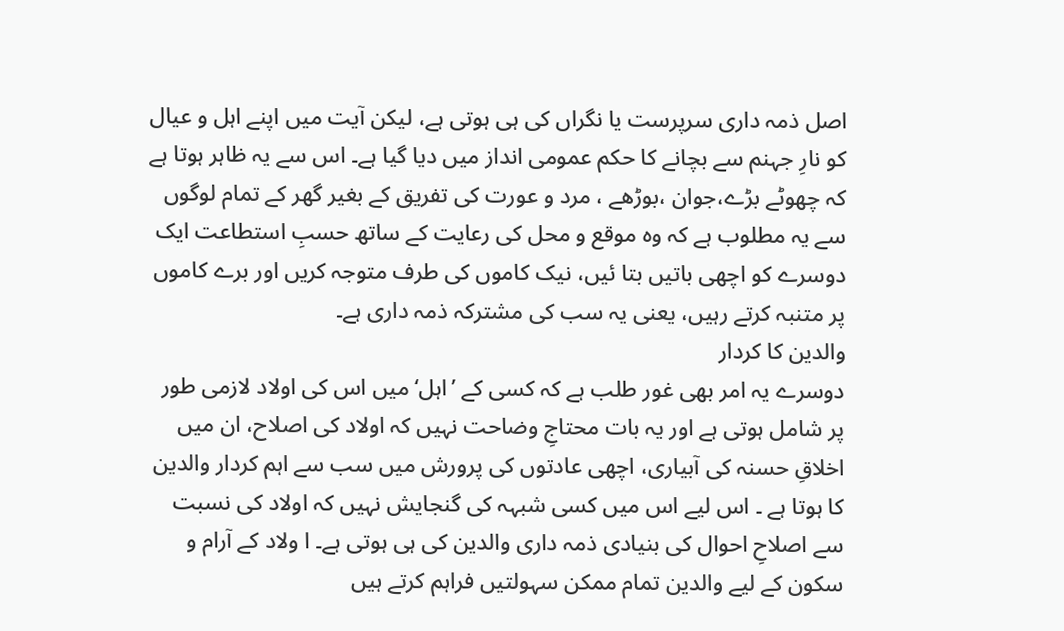اصل ذمہ داری سرپرست یا نگراں کی ہی ہوتی ہے، لیکن آیت میں اپنے اہل و عیال کو نارِ جہنم سے بچانے کا حکم عمومی انداز میں دیا گیا ہے۔ اس سے یہ ظاہر ہوتا ہے کہ چھوٹے بڑے،جوان ،بوڑھے ، مرد و عورت کی تفریق کے بغیر گھر کے تمام لوگوں سے یہ مطلوب ہے کہ وہ موقع و محل کی رعایت کے ساتھ حسبِ استطاعت ایک دوسرے کو اچھی باتیں بتا ئیں، نیک کاموں کی طرف متوجہ کریں اور برے کاموں پر متنبہ کرتے رہیں، یعنی یہ سب کی مشترکہ ذمہ داری ہے۔
والدین کا کردار
دوسرے یہ امر بھی غور طلب ہے کہ کسی کے ’اہل‘ میں اس کی اولاد لازمی طور پر شامل ہوتی ہے اور یہ بات محتاجِ وضاحت نہیں کہ اولاد کی اصلاح، ان میں اخلاقِ حسنہ کی آبیاری، اچھی عادتوں کی پرورش میں سب سے اہم کردار والدین کا ہوتا ہے ۔ اس لیے اس میں کسی شبہہ کی گنجایش نہیں کہ اولاد کی نسبت سے اصلاحِ احوال کی بنیادی ذمہ داری والدین کی ہی ہوتی ہے۔ ا ولاد کے آرام و سکون کے لیے والدین تمام ممکن سہولتیں فراہم کرتے ہیں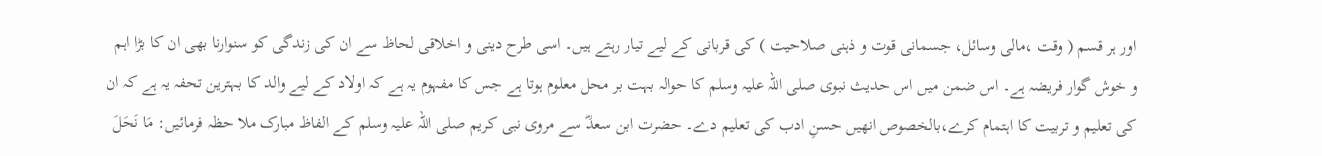اور ہر قسم ( وقت ،مالی وسائل، جسمانی قوت و ذہنی صلاحیت ) کی قربانی کے لیے تیار رہتے ہیں۔ اسی طرح دینی و اخلاقی لحاظ سے ان کی زندگی کو سنوارنا بھی ان کا بڑا اہم و خوش گوار فریضہ ہے۔ اس ضمن میں اس حدیث نبوی صلی اللہ علیہ وسلم کا حوالہ بہت بر محل معلوم ہوتا ہے جس کا مفہوم یہ ہے کہ اولاد کے لیے والد کا بہترین تحفہ یہ ہے کہ ان کی تعلیم و تربیت کا اہتمام کرے،بالخصوص انھیں حسنِ ادب کی تعلیم دے۔ حضرت ابن سعدؓ سے مروی نبی کریم صلی اللہ علیہ وسلم کے الفاظ مبارک ملا حظہ فرمائیں: مَا نَحَلَ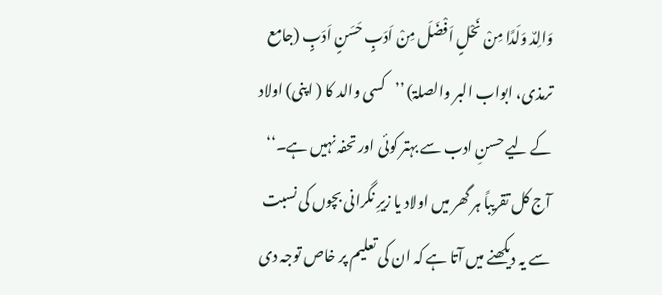وَالِدٌ وَلَدًا مِنْ نَحْلٍ اَفْضَلَ مِنْ اَدَبٍ حَسَنٍ اَدَبٍ (جامع ترمذی، ابواب البر والصلۃ) ’’کسی والد کا ( اپنی) اولاد کے لیے حسنِ ادب سے بہتر کوئی اور تحفہ نہیں ہے۔‘‘
آج کل تقریباً ہر گھر میں اولاد یا زیرِ نگرانی بچوں کی نسبت سے یہ دیکھنے میں آتا ہے کہ ان کی تعلیم پر خاص توجہ دی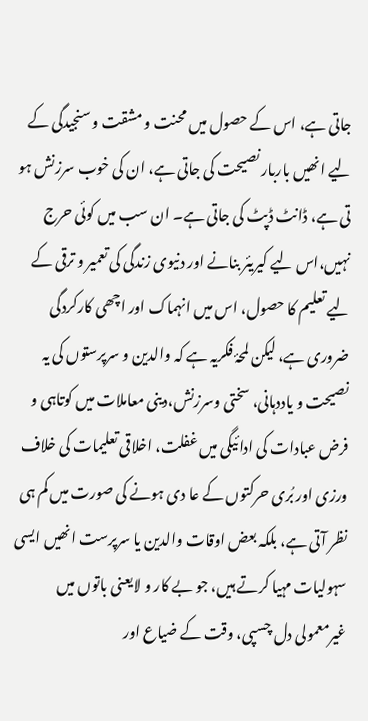جاتی ہے، اس کے حصول میں محنت و مشقت و سنجیدگی کے لیے انھیں باربار نصیحت کی جاتی ہے، ان کی خوب سرزنش ہو تی ہے، ڈانٹ ڈپٹ کی جاتی ہے۔ ان سب میں کوئی حرج نہیں،اس لیے کیریئر بنانے اور دنیوی زندگی کی تعمیر و ترقی کے لیے تعلیم کا حصول، اس میں انہماک اور اچھی کارکردگی ضروری ہے، لیکن لمحۂ فکریہ ہے کہ والدین و سرپرستوں کی یہ نصیحت و یاددہانی، سختی وسرزنش،دینی معاملات میں کوتاہی و فرض عبادات کی ادائیگی میں غفلت، اخلاقی تعلیمات کی خلاف ورزی اور بُری حرکتوں کے عا دی ہونے کی صورت میں کم ہی نظر آتی ہے، بلکہ بعض اوقات والدین یا سرپرست انھیں ایسی سہولیات مہیا کرتے ہیں، جو بے کار و لایعنی باتوں میں غیرمعمولی دل چسپی، وقت کے ضیاع اور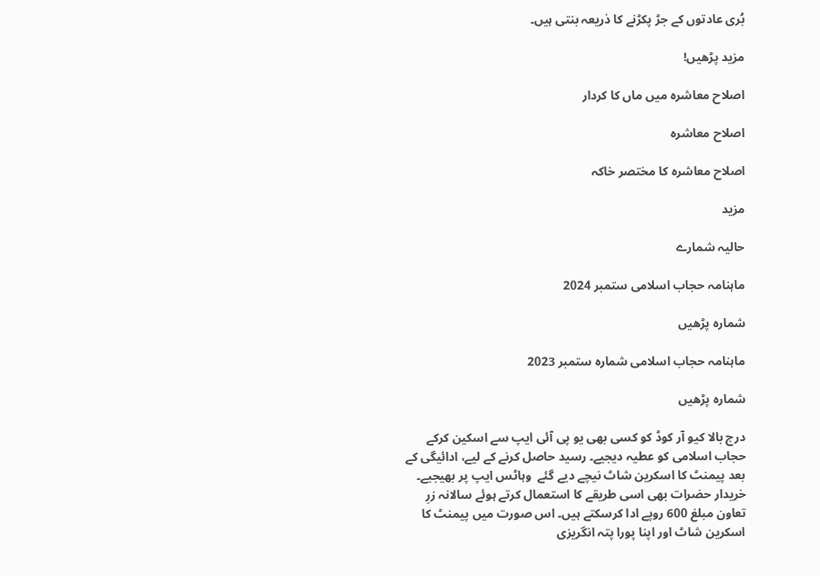بُری عادتوں کے جڑ پکڑنے کا ذریعہ بنتی ہیں۔

مزید پڑھیں!

اصلاح معاشرہ میں ماں کا کردار

اصلاح معاشرہ

اصلاح معاشرہ کا مختصر خاکہ

مزید

حالیہ شمارے

ماہنامہ حجاب اسلامی ستمبر 2024

شمارہ پڑھیں

ماہنامہ حجاب اسلامی شمارہ ستمبر 2023

شمارہ پڑھیں

درج بالا کیو آر کوڈ کو کسی بھی یو پی آئی ایپ سے اسکین کرکے حجاب اسلامی کو عطیہ دیجیے۔ رسید حاصل کرنے کے لیے، ادائیگی کے بعد پیمنٹ کا اسکرین شاٹ نیچے دیے گئے  وہاٹس ایپ پر بھیجیے۔ خریدار حضرات بھی اسی طریقے کا استعمال کرتے ہوئے سالانہ زرِ تعاون مبلغ 600 روپے ادا کرسکتے ہیں۔ اس صورت میں پیمنٹ کا اسکرین شاٹ اور اپنا پورا پتہ انگریزی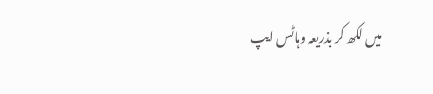میں لکھ کر بذریعہ وہاٹس ایپ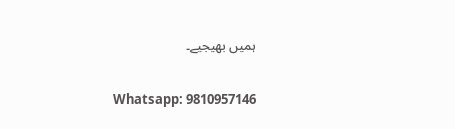ہمیں بھیجیے۔

Whatsapp: 9810957146